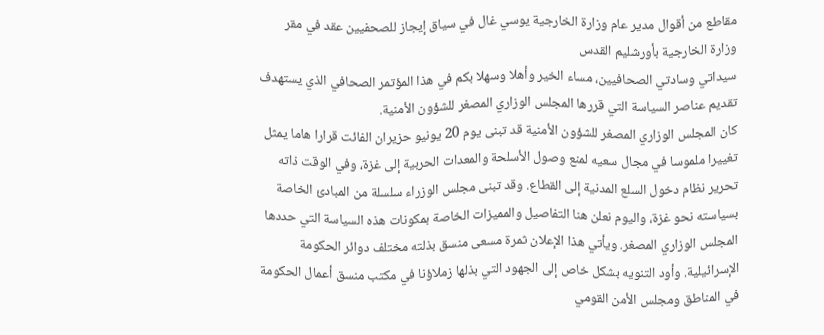مقاطع من أقوال مدير عام وزارة الخارجية يوسي غال في سياق إيجاز للصحفيين عقد في مقر وزارة الخارجية بأورشليم القدس
سيداتي وسادتي الصحافيين، مساء الخير وأهلا وسهلا بكم في هذا المؤتمر الصحافي الذي يستهدف تقديم عناصر السياسة التي قررها المجلس الوزاري المصغر للشؤون الأمنية.
كان المجلس الوزاري المصغر للشؤون الأمنية قد تبنى يوم 20 يونيو حزيران الفائت قرارا هاما يمثل تغييرا ملموسا في مجال سعيه لمنع وصول الأسلحة والمعدات الحربية إلى غزة، وفي الوقت ذاته تحرير نظام دخول السلع المدنية إلى القطاع. وقد تبنى مجلس الوزراء سلسلة من المبادئ الخاصة بسياسته نحو غزة، واليوم نعلن هنا التفاصيل والمميزات الخاصة بمكونات هذه السياسة التي حددها المجلس الوزاري المصغر. ويأتي هذا الإعلان ثمرة مسعى منسق بذلته مختلف دوائر الحكومة الإسرائيلية. وأود التنويه بشكل خاص إلى الجهود التي بذلها زملاؤنا في مكتب منسق أعمال الحكومة في المناطق ومجلس الأمن القومي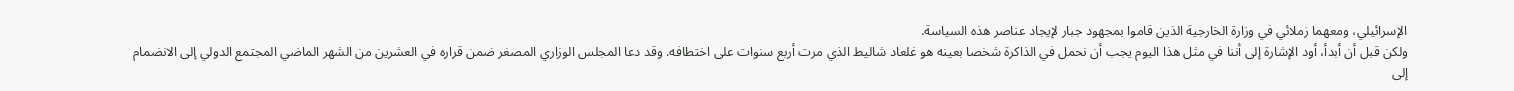الإسرائيلي، ومعهما زملائي في وزارة الخارجية الذين قاموا بمجهود جبار لإيجاد عناصر هذه السياسة.
ولكن قبل أن أبدأ، أود الإشارة إلى أننا في مثل هذا اليوم يجب أن نحمل في الذاكرة شخصا بعينه هو غلعاد شاليط الذي مرت أربع سنوات على اختطافه. وقد دعا المجلس الوزاري المصغر ضمن قراره في العشرين من الشهر الماضي المجتمع الدولي إلى الانضمام إلى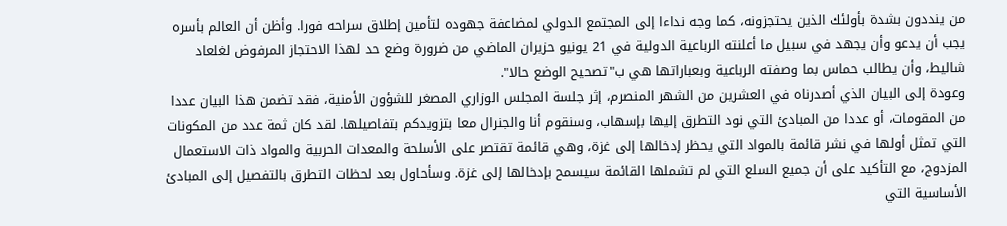من ينددون بشدة بأولئك الذين يحتجزونه، كما وجه نداءا إلى المجتمع الدولي لمضاعفة جهوده لتأمين إطلاق سراحه فورا. وأظن أن العالم بأسره يجب أن يدعو وأن يجهد في سبيل ما أعلنته الرباعية الدولية في 21 يونيو حزيران الماضي من ضرورة وضع حد لهذا الاحتجاز المرفوض لغلعاد شاليط، وأن يطالب حماس بما وصفته الرباعية وبعباراتها هي ب"تصحيح الوضع حالا".
وعودة إلى البيان الذي أصدرناه في العشرين من الشهر المنصرم، إثر جلسة المجلس الوزاري المصغر للشؤون الأمنية، فقد تضمن هذا البيان عددا من المقومات، أو عددا من المبادئ التي نود التطرق إليها بإسهاب، وسنقوم أنا والجنرال معا بتزويدكم بتفاصيلها. لقد كان ثمة عدد من المكونات التي تمثل أولها في نشر قائمة بالمواد التي يحظر إدخالها إلى غزة، وهي قائمة تقتصر على الأسلحة والمعدات الحربية والمواد ذات الاستعمال المزدوج، مع التأكيد على أن جميع السلع التي لم تشملها القائمة سيسمح بإدخالها إلى غزة. وسأحاول بعد لحظات التطرق بالتفصيل إلى المبادئ الأساسية التي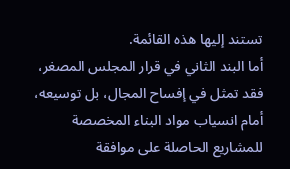تستند إليها هذه القائمة.
أما البند الثاني في قرار المجلس المصغر، فقد تمثل في إفساح المجال، بل توسيعه، أمام انسياب مواد البناء المخصصة للمشاريع الحاصلة على موافقة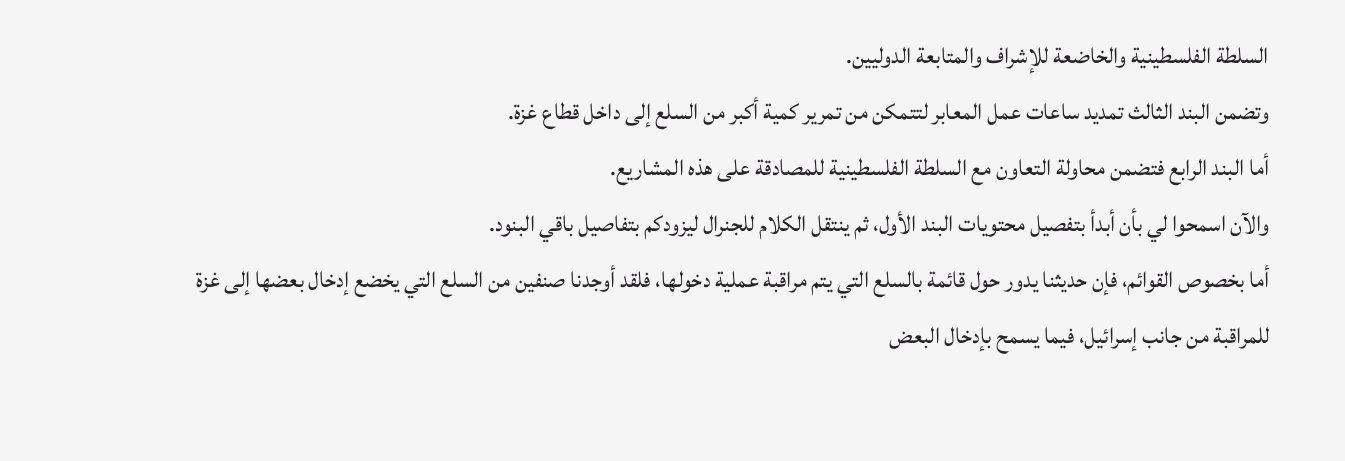السلطة الفلسطينية والخاضعة للإشراف والمتابعة الدوليين.
وتضمن البند الثالث تمديد ساعات عمل المعابر لتتمكن من تمرير كمية أكبر من السلع إلى داخل قطاع غزة.
أما البند الرابع فتضمن محاولة التعاون مع السلطة الفلسطينية للمصادقة على هذه المشاريع.
والآن اسمحوا لي بأن أبدأ بتفصيل محتويات البند الأول، ثم ينتقل الكلام للجنرال ليزودكم بتفاصيل باقي البنود.
أما بخصوص القوائم، فإن حديثنا يدور حول قائمة بالسلع التي يتم مراقبة عملية دخولها، فلقد أوجدنا صنفين من السلع التي يخضع إدخال بعضها إلى غزة للمراقبة من جانب إسرائيل، فيما يسمح بإدخال البعض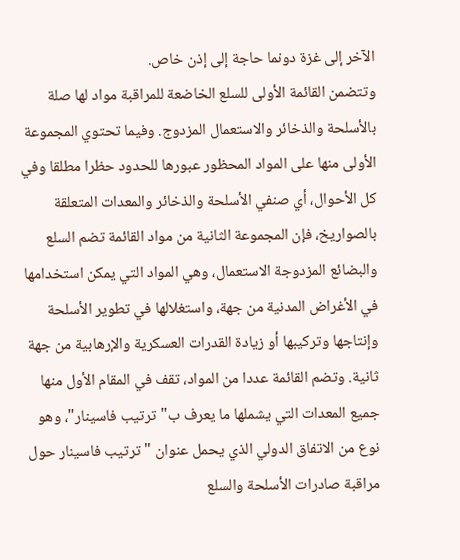الآخر إلى غزة دونما حاجة إلى إذن خاص.
وتتضمن القائمة الأولى للسلع الخاضعة للمراقبة مواد لها صلة بالأسلحة والذخائر والاستعمال المزدوج. وفيما تحتوي المجموعة الأولى منها على المواد المحظور عبورها للحدود حظرا مطلقا وفي كل الأحوال، أي صنفي الأسلحة والذخائر والمعدات المتعلقة بالصواريخ، فإن المجموعة الثانية من مواد القائمة تضم السلع والبضائع المزدوجة الاستعمال، وهي المواد التي يمكن استخدامها في الأغراض المدنية من جهة، واستغلالها في تطوير الأسلحة وإنتاجها وتركيبها أو زيادة القدرات العسكرية والإرهابية من جهة ثانية. وتضم القائمة عددا من المواد، تقف في المقام الأول منها جميع المعدات التي يشملها ما يعرف ب"ترتيب فاسينار"، وهو نوع من الاتفاق الدولي الذي يحمل عنوان "ترتيب فاسينار حول مراقبة صادرات الأسلحة والسلع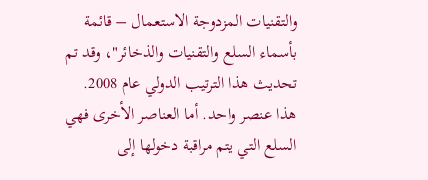والتقنيات المزدوجة الاستعمال – قائمة بأسماء السلع والتقنيات والذخائر"، وقد تم تحديث هذا الترتيب الدولي عام 2008.
هذا عنصر واحد. أما العناصر الأخرى فهي السلع التي يتم مراقبة دخولها إلى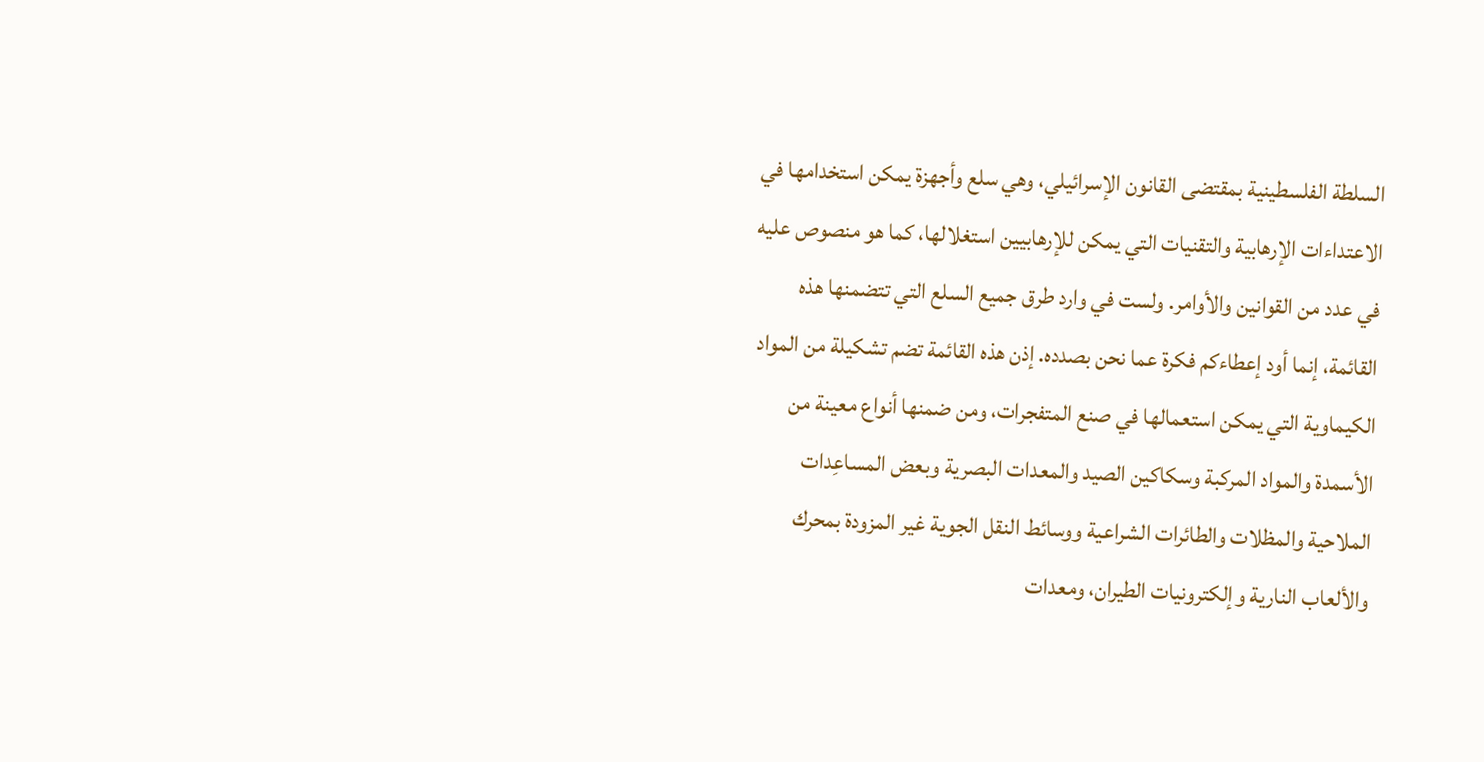السلطة الفلسطينية بمقتضى القانون الإسرائيلي، وهي سلع وأجهزة يمكن استخدامها في الاعتداءات الإرهابية والتقنيات التي يمكن للإرهابيين استغلالها، كما هو منصوص عليه في عدد من القوانين والأوامر. ولست في وارد طرق جميع السلع التي تتضمنها هذه القائمة، إنما أود إعطاءكم فكرة عما نحن بصدده. إذن هذه القائمة تضم تشكيلة من المواد الكيماوية التي يمكن استعمالها في صنع المتفجرات، ومن ضمنها أنواع معينة من الأسمدة والمواد المركبة وسكاكين الصيد والمعدات البصرية وبعض المساعِدات الملاحية والمظلات والطائرات الشراعية ووسائط النقل الجوية غير المزودة بمحرك والألعاب النارية وإلكترونيات الطيران، ومعدات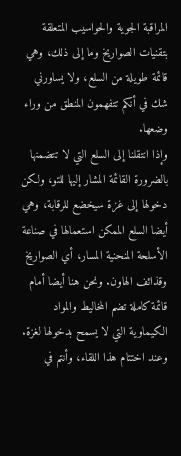المراقبة الجوية والحواسيب المتعلقة بتقنيات الصواريخ وما إلى ذلك، وهي قائمة طويلة من السلع، ولا يساورني شك في أنكم تتفهمون المنطق من وراء وضعها.
وإذا انتقلنا إلى السلع التي لا تتضمنها بالضرورة القائمة المشار إليها للتو، ولكن دخولها إلى غزة سيخضع للرقابة، وهي أيضا السلع الممكن استعمالها في صناعة الأسلحة المنحنية المسار، أي الصواريخ وقذائف الهاون. ونحن هنا أيضا أمام قائمة كاملة تضم المخاليط والمواد الكيماوية التي لا يسمح بدخولها لغزة. وعند اختتام هذا اللقاء، وأنتم في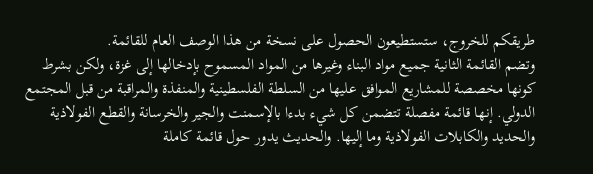طريقكم للخروج، ستستطيعون الحصول على نسخة من هذا الوصف العام للقائمة.
وتضم القائمة الثانية جميع مواد البناء وغيرها من المواد المسموح بإدخالها إلى غزة، ولكن بشرط كونها مخصصة للمشاريع الموافق عليها من السلطة الفلسطينية والمنفذة والمراقبة من قبل المجتمع الدولي. إنها قائمة مفصلة تتضمن كل شيء بدءا بالإسمنت والجير والخرسانة والقطع الفولاذية والحديد والكابلات الفولاذية وما إليها. والحديث يدور حول قائمة كاملة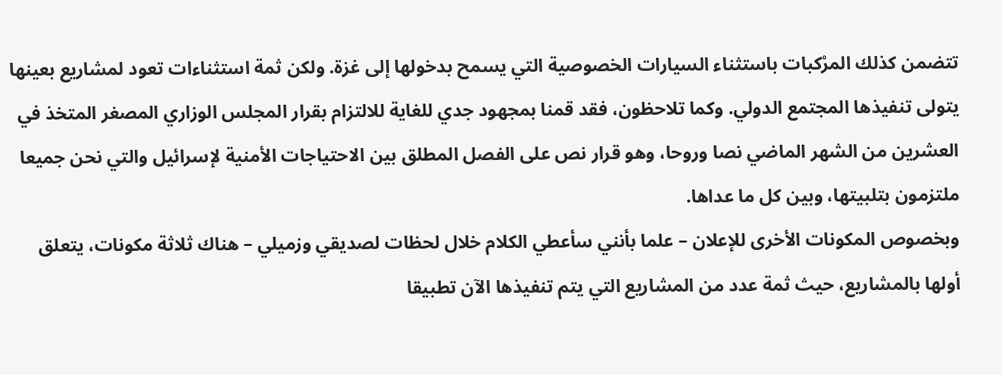تتضمن كذلك المرْكبات باستثناء السيارات الخصوصية التي يسمح بدخولها إلى غزة. ولكن ثمة استثناءات تعود لمشاريع بعينها يتولى تنفيذها المجتمع الدولي. وكما تلاحظون، فقد قمنا بمجهود جدي للغاية للالتزام بقرار المجلس الوزاري المصغر المتخذ في العشرين من الشهر الماضي نصا وروحا، وهو قرار نص على الفصل المطلق بين الاحتياجات الأمنية لإسرائيل والتي نحن جميعا ملتزمون بتلبيتها، وبين كل ما عداها.
وبخصوص المكونات الأخرى للإعلان – علما بأنني سأعطي الكلام خلال لحظات لصديقي وزميلي – هناك ثلاثة مكونات، يتعلق أولها بالمشاريع، حيث ثمة عدد من المشاريع التي يتم تنفيذها الآن تطبيقا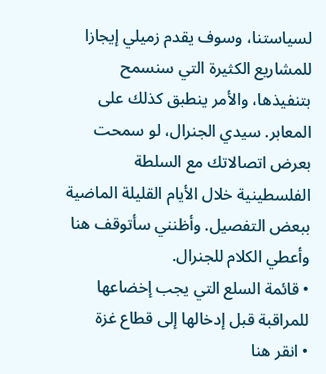لسياستنا، وسوف يقدم زميلي إيجازا للمشاريع الكثيرة التي سنسمح بتنفيذها، والأمر ينطبق كذلك على المعابر. سيدي الجنرال، لو سمحت بعرض اتصالاتك مع السلطة الفلسطينية خلال الأيام القليلة الماضية ببعض التفصيل. وأظنني سأتوقف هنا وأعطي الكلام للجنرال.
• قائمة السلع التي يجب إخضاعها للمراقبة قبل إدخالها إلى قطاع غزة
• انقر هنا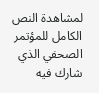لمشاهدة النص الكامل للمؤتمر الصحفي الذي شارك فيه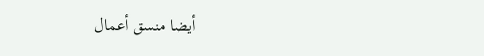أيضا منسق أعمال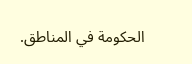الحكومة في المناطق.